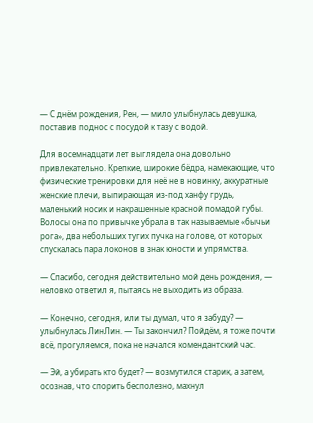— С днём рождения, Рен, — мило улыбнулась девушка, поставив поднос с посудой к тазу с водой.

Для восемнадцати лет выглядела она довольно привлекательно. Крепкие, широкие бёдра, намекающие, что физические тренировки для неё не в новинку, аккуратные женские плечи, выпирающая из-под ханфу грудь, маленький носик и накрашенные красной помадой губы. Волосы она по привычке убрала в так называемые «бычьи рога», два небольших тугих пучка на голове, от которых спускалась пара локонов в знак юности и упрямства.

— Спасибо, сегодня действительно мой день рождения, — неловко ответил я, пытаясь не выходить из образа.

— Конечно, сегодня, или ты думал, что я забуду? — улыбнулась ЛинЛин. — Ты закончил? Пойдём, я тоже почти всё, прогуляемся, пока не начался комендантский час.

— Эй, а убирать кто будет? — возмутился старик, а затем, осознав, что спорить бесполезно, махнул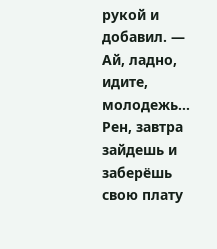рукой и добавил. — Ай, ладно, идите, молодежь… Рен, завтра зайдешь и заберёшь свою плату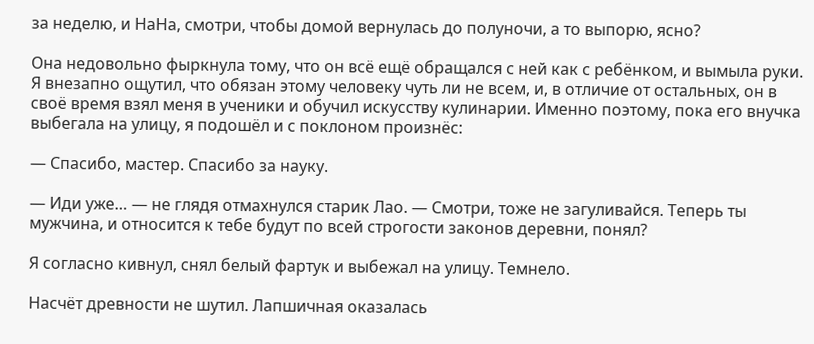за неделю, и НаНа, смотри, чтобы домой вернулась до полуночи, а то выпорю, ясно?

Она недовольно фыркнула тому, что он всё ещё обращался с ней как с ребёнком, и вымыла руки. Я внезапно ощутил, что обязан этому человеку чуть ли не всем, и, в отличие от остальных, он в своё время взял меня в ученики и обучил искусству кулинарии. Именно поэтому, пока его внучка выбегала на улицу, я подошёл и с поклоном произнёс:

— Спасибо, мастер. Спасибо за науку.

— Иди уже… — не глядя отмахнулся старик Лао. — Смотри, тоже не загуливайся. Теперь ты мужчина, и относится к тебе будут по всей строгости законов деревни, понял?

Я согласно кивнул, снял белый фартук и выбежал на улицу. Темнело.

Насчёт древности не шутил. Лапшичная оказалась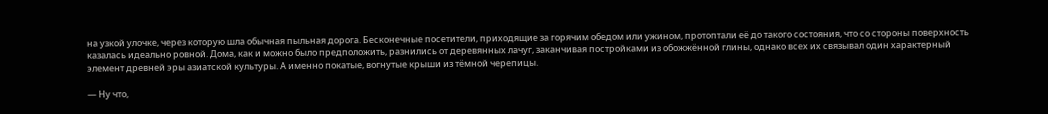на узкой улочке, через которую шла обычная пыльная дорога. Бесконечные посетители, приходящие за горячим обедом или ужином, протоптали её до такого состояния, что со стороны поверхность казалась идеально ровной. Дома, как и можно было предположить, разнились от деревянных лачуг, заканчивая постройками из обожжённой глины, однако всех их связывал один характерный элемент древней эры азиатской культуры. А именно покатые, вогнутые крыши из тёмной черепицы.

— Ну что,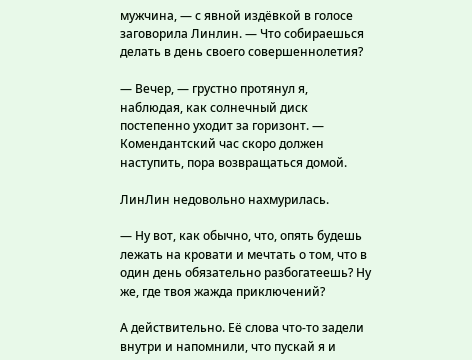мужчина, — с явной издёвкой в голосе заговорила Линлин. — Что собираешься делать в день своего совершеннолетия?

— Вечер, — грустно протянул я, наблюдая, как солнечный диск постепенно уходит за горизонт. — Комендантский час скоро должен наступить, пора возвращаться домой.

ЛинЛин недовольно нахмурилась.

— Ну вот, как обычно, что, опять будешь лежать на кровати и мечтать о том, что в один день обязательно разбогатеешь? Ну же, где твоя жажда приключений?

А действительно. Её слова что-то задели внутри и напомнили, что пускай я и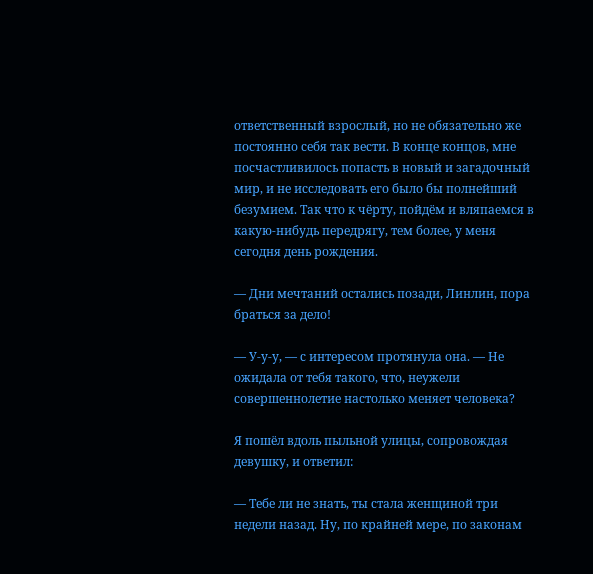ответственный взрослый, но не обязательно же постоянно себя так вести. В конце концов, мне посчастливилось попасть в новый и загадочный мир, и не исследовать его было бы полнейший безумием. Так что к чёрту, пойдём и вляпаемся в какую-нибудь передрягу, тем более, у меня сегодня день рождения.

— Дни мечтаний остались позади, Линлин, пора браться за дело!

— У-у-у, — с интересом протянула она. — Не ожидала от тебя такого, что, неужели совершеннолетие настолько меняет человека?

Я пошёл вдоль пыльной улицы, сопровождая девушку, и ответил:

— Тебе ли не знать, ты стала женщиной три недели назад. Ну, по крайней мере, по законам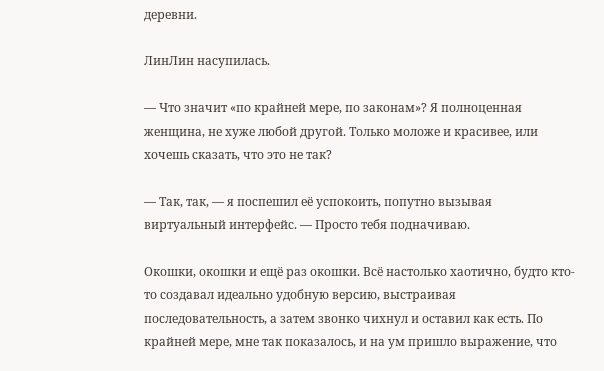деревни.

ЛинЛин насупилась.

— Что значит «по крайней мере, по законам»? Я полноценная женщина, не хуже любой другой. Только моложе и красивее, или хочешь сказать, что это не так?

— Так, так, — я поспешил её успокоить, попутно вызывая виртуальный интерфейс. — Просто тебя подначиваю.

Окошки, окошки и ещё раз окошки. Всё настолько хаотично, будто кто-то создавал идеально удобную версию, выстраивая последовательность, а затем звонко чихнул и оставил как есть. По крайней мере, мне так показалось, и на ум пришло выражение, что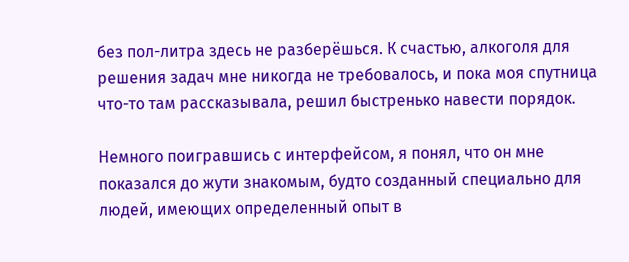без пол-литра здесь не разберёшься. К счастью, алкоголя для решения задач мне никогда не требовалось, и пока моя спутница что-то там рассказывала, решил быстренько навести порядок.

Немного поигравшись с интерфейсом, я понял, что он мне показался до жути знакомым, будто созданный специально для людей, имеющих определенный опыт в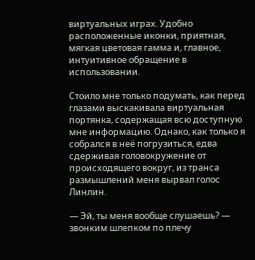виртуальных играх. Удобно расположенные иконки, приятная, мягкая цветовая гамма и, главное, интуитивное обращение в использовании.

Стоило мне только подумать, как перед глазами выскакивала виртуальная портянка, содержащая всю доступную мне информацию. Однако, как только я собрался в неё погрузиться, едва сдерживая головокружение от происходящего вокруг, из транса размышлений меня вырвал голос Линлин.

— Эй, ты меня вообще слушаешь? — звонким шлепком по плечу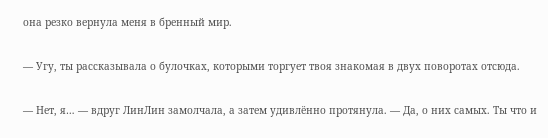она резко вернула меня в бренный мир.

— Угу, ты рассказывала о булочках, которыми торгует твоя знакомая в двух поворотах отсюда.

— Нет, я… — вдруг ЛинЛин замолчала, а затем удивлённо протянула. — Да, о них самых. Ты что и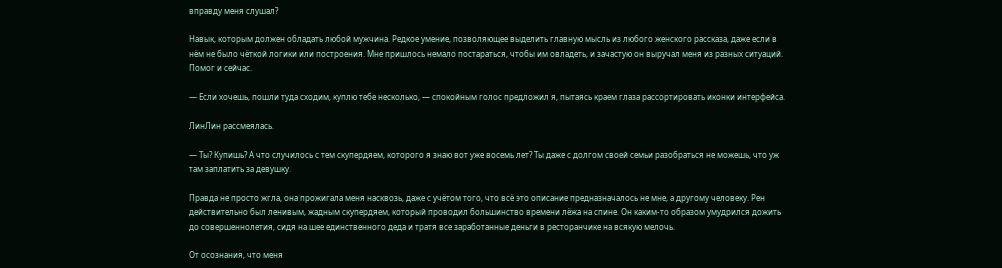вправду меня слушал?

Навык, которым должен обладать любой мужчина. Редкое умение, позволяющее выделить главную мысль из любого женского рассказа, даже если в нём не было чёткой логики или построения. Мне пришлось немало постараться, чтобы им овладеть, и зачастую он выручал меня из разных ситуаций. Помог и сейчас.

— Если хочешь, пошли туда сходим, куплю тебе несколько, — спокойным голос предложил я, пытаясь краем глаза рассортировать иконки интерфейса.

ЛинЛин рассмеялась.

— Ты? Купишь? А что случилось с тем скупердяем, которого я знаю вот уже восемь лет? Ты даже с долгом своей семьи разобраться не можешь, что уж там заплатить за девушку.

Правда не просто жгла, она прожигала меня насквозь, даже с учётом того, что всё это описание предназначалось не мне, а другому человеку. Рен действительно был ленивым, жадным скупердяем, который проводил большинство времени лёжа на спине. Он каким-то образом умудрился дожить до совершеннолетия, сидя на шее единственного деда и тратя все заработанные деньги в ресторанчике на всякую мелочь.

От осознания, что меня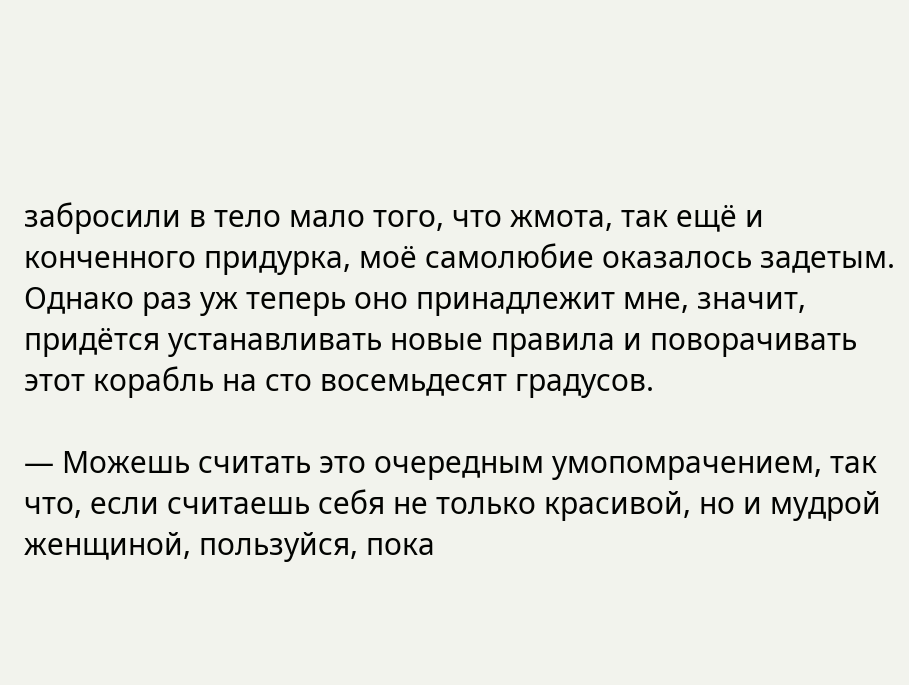забросили в тело мало того, что жмота, так ещё и конченного придурка, моё самолюбие оказалось задетым. Однако раз уж теперь оно принадлежит мне, значит, придётся устанавливать новые правила и поворачивать этот корабль на сто восемьдесят градусов.

— Можешь считать это очередным умопомрачением, так что, если считаешь себя не только красивой, но и мудрой женщиной, пользуйся, пока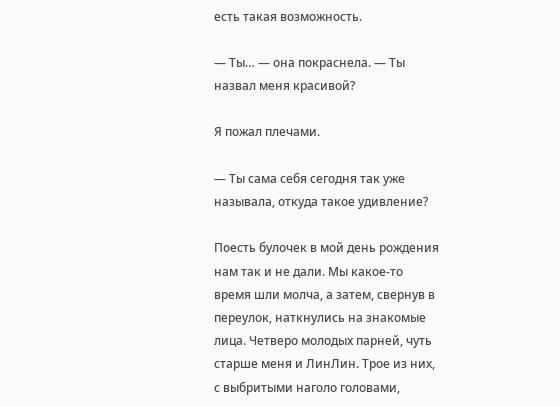есть такая возможность.

— Ты… — она покраснела. — Ты назвал меня красивой?

Я пожал плечами.

— Ты сама себя сегодня так уже называла, откуда такое удивление?

Поесть булочек в мой день рождения нам так и не дали. Мы какое-то время шли молча, а затем, свернув в переулок, наткнулись на знакомые лица. Четверо молодых парней, чуть старше меня и ЛинЛин. Трое из них, с выбритыми наголо головами,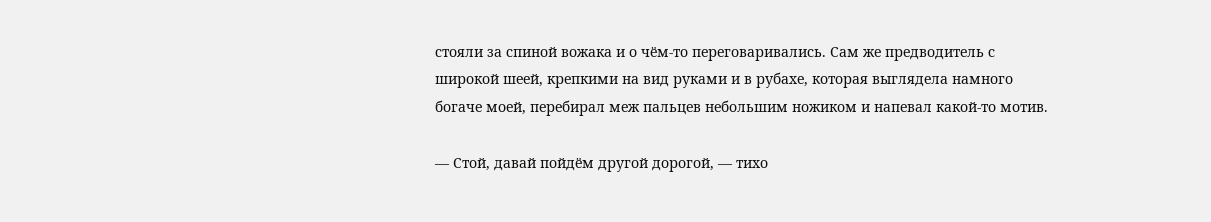стояли за спиной вожака и о чём-то переговаривались. Сам же предводитель с широкой шеей, крепкими на вид руками и в рубахе, которая выглядела намного богаче моей, перебирал меж пальцев небольшим ножиком и напевал какой-то мотив.

— Стой, давай пойдём другой дорогой, — тихо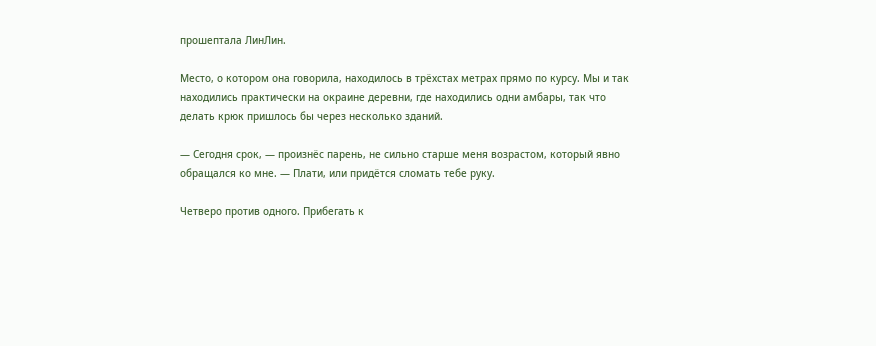прошептала ЛинЛин.

Место, о котором она говорила, находилось в трёхстах метрах прямо по курсу. Мы и так находились практически на окраине деревни, где находились одни амбары, так что делать крюк пришлось бы через несколько зданий.

— Сегодня срок, — произнёс парень, не сильно старше меня возрастом, который явно обращался ко мне. — Плати, или придётся сломать тебе руку.

Четверо против одного. Прибегать к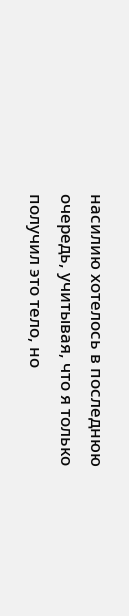насилию хотелось в последнюю очередь, учитывая, что я только получил это тело, но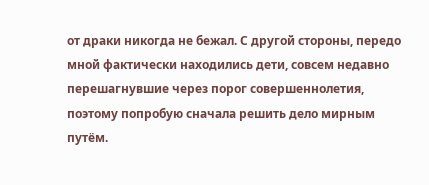от драки никогда не бежал. С другой стороны, передо мной фактически находились дети, совсем недавно перешагнувшие через порог совершеннолетия, поэтому попробую сначала решить дело мирным путём.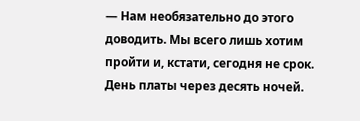— Нам необязательно до этого доводить. Мы всего лишь хотим пройти и, кстати, сегодня не срок. День платы через десять ночей.